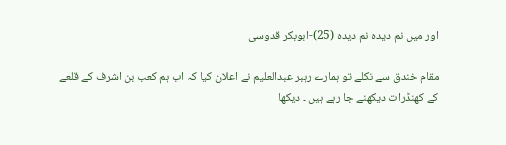اور میں نم دیدہ نم دیدہ (25)-ابوبکر قدوسی

مقام خندق سے نکلے تو ہمارے رہبر عبدالعلیم نے اعلان کیا کہ اب ہم کعب بن اشرف کے قلعے کے کھنڈرات دیکھنے جا رہے ہیں ۔ دیکھا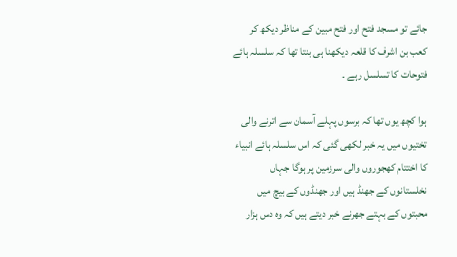جائے تو مسجد فتح اور فتح مبین کے مناظر دیکھ کر کعب بن اشرف کا قلعہ دیکھنا ہی بنتا تھا کہ سلسلہ ہائے فتوحات کا تسلسل رہے ۔

ہوا کچھ یوں تھا کہ برسوں پہلے آسمان سے اترنے والی تختیوں میں یہ خبر لکھی گئی کہ اس سلسلہ ہائے انبیاء کا اختتام کھجوروں والی سرزمین پر ہوگا جہاں نخلستانوں کے جھنڈ ہیں اور جھنڈوں کے بیچ میں محبتوں کے بہتے جھرنے خبر دیتے ہیں کہ وہ دس ہزار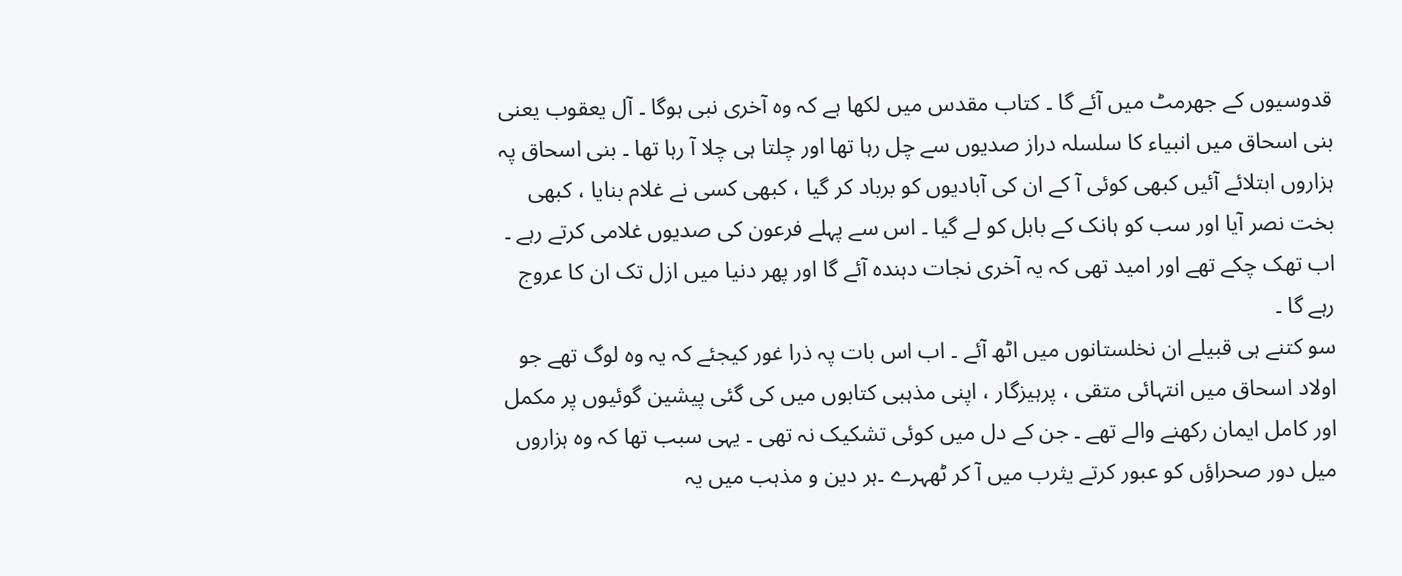قدوسیوں کے جھرمٹ میں آئے گا ۔ کتاب مقدس میں لکھا ہے کہ وہ آخری نبی ہوگا ۔ آل یعقوب یعنی بنی اسحاق میں انبیاء کا سلسلہ دراز صدیوں سے چل رہا تھا اور چلتا ہی چلا آ رہا تھا ۔ بنی اسحاق پہ ہزاروں ابتلائے آئیں کبھی کوئی آ کے ان کی آبادیوں کو برباد کر گیا ، کبھی کسی نے غلام بنایا ، کبھی بخت نصر آیا اور سب کو ہانک کے بابل کو لے گیا ۔ اس سے پہلے فرعون کی صدیوں غلامی کرتے رہے ۔ اب تھک چکے تھے اور امید تھی کہ یہ آخری نجات دہندہ آئے گا اور پھر دنیا میں ازل تک ان کا عروج رہے گا ۔
سو کتنے ہی قبیلے ان نخلستانوں میں اٹھ آئے ۔ اب اس بات پہ ذرا غور کیجئے کہ یہ وہ لوگ تھے جو اولاد اسحاق میں انتہائی متقی ، پرہیزگار ، اپنی مذہبی کتابوں میں کی گئی پیشین گوئیوں پر مکمل اور کامل ایمان رکھنے والے تھے ۔ جن کے دل میں کوئی تشکیک نہ تھی ۔ یہی سبب تھا کہ وہ ہزاروں میل دور صحراؤں کو عبور کرتے یثرب میں آ کر ٹھہرے ۔ہر دین و مذہب میں یہ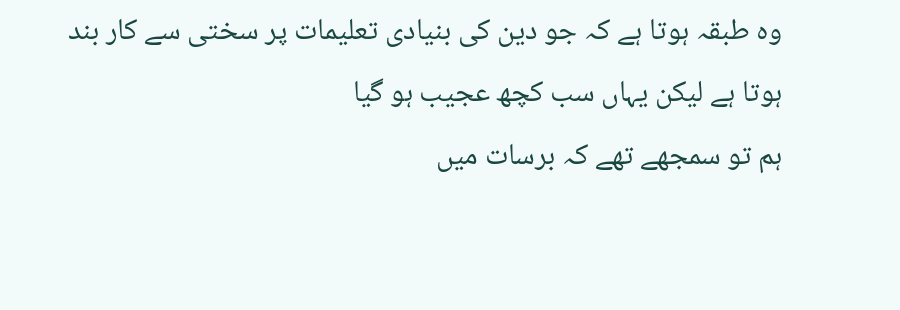وہ طبقہ ہوتا ہے کہ جو دین کی بنیادی تعلیمات پر سختی سے کار بند ہوتا ہے لیکن یہاں سب کچھ عجیب ہو گیا
ہم تو سمجھے تھے کہ برسات میں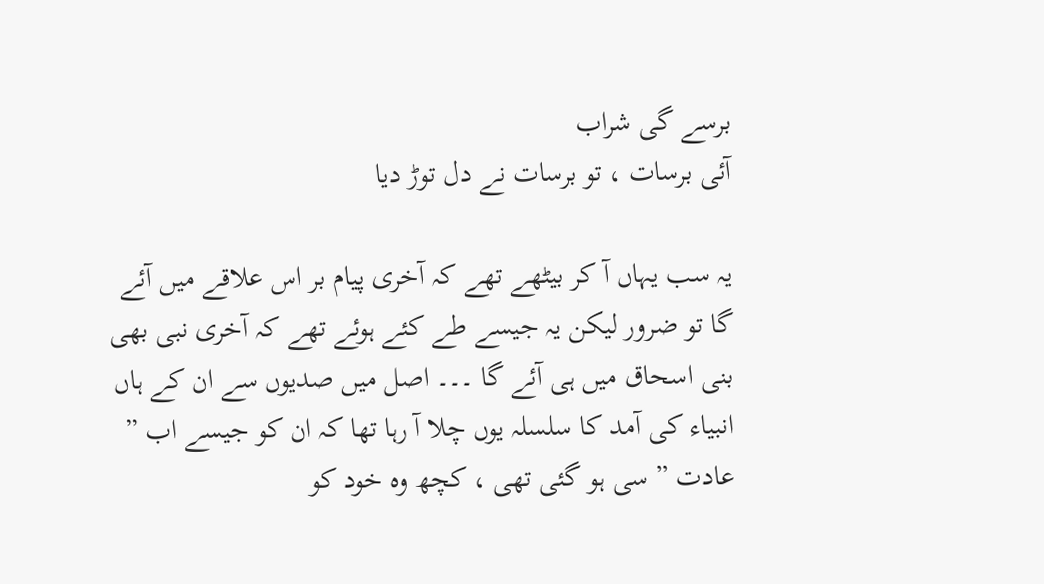برسے گی شراب
آئی برسات ، تو برسات نے دل توڑ دیا

یہ سب یہاں آ کر بیٹھے تھے کہ آخری پیام بر اس علاقے میں آئے گا تو ضرور لیکن یہ جیسے طے کئے ہوئے تھے کہ آخری نبی بھی بنی اسحاق میں ہی آئے گا ۔۔۔ اصل میں صدیوں سے ان کے ہاں انبیاء کی آمد کا سلسلہ یوں چلا آ رہا تھا کہ ان کو جیسے اب ” عادت ” سی ہو گئی تھی ، کچھ وہ خود کو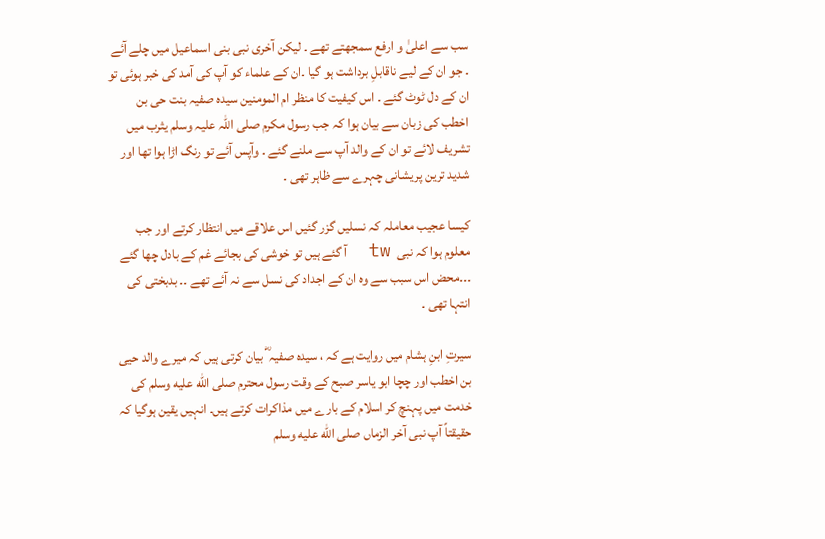سب سے اعلیٰ و ارفع سمجھتے تھے ۔ لیکن آخری نبی بنی اسماعیل میں چلے آئے ۔ جو ان کے لیے ناقابلِ برداشت ہو گیا ۔ان کے علماء کو آپ کی آمد کی خبر ہوئی تو ان کے دل ٹوٹ گئے ۔ اس کیفیت کا منظر ام المومنین سیدہ صفیہ بنت حی بن اخطب کی زبان سے بیان ہوا کہ جب رسول مکرم صلی اللہ علیہ وسلم یثرب میں تشریف لائے تو ان کے والد آپ سے ملنے گئے ۔ وآپس آئے تو رنگ اڑا ہوا تھا اور شدید ترین پریشانی چہرے سے ظاہر تھی ۔

کیسا عجیب معاملہ کہ نسلیں گزر گئیں اس علاقے میں انتظار کرتے اور جب معلوم ہوا کہ نبی  tw  آ گئے ہیں تو خوشی کی بجائے غم کے بادل چھا گئے ۔۔۔محض اس سبب سے وہ ان کے اجداد کی نسل سے نہ آئے تھے ۔۔ بدبختی کی انتہا تھی ۔

سیرتِ ابنِ ہشام میں روایت ہے کہ ، سیدہ صفیہ ؓ بیان کرتی ہیں کہ میرے والد حیی بن اخطب اور چچا ابو یاسر صبح کے وقت رسول محترم صلى الله عليه وسلم کی خدمت میں پہنچ کر اسلام کے بارے میں مذاکرات کرتے ہیں۔ انہیں یقین ہوگیا کہ حقیقتاً آپ نبی آخر الزماں صلى الله عليه وسلم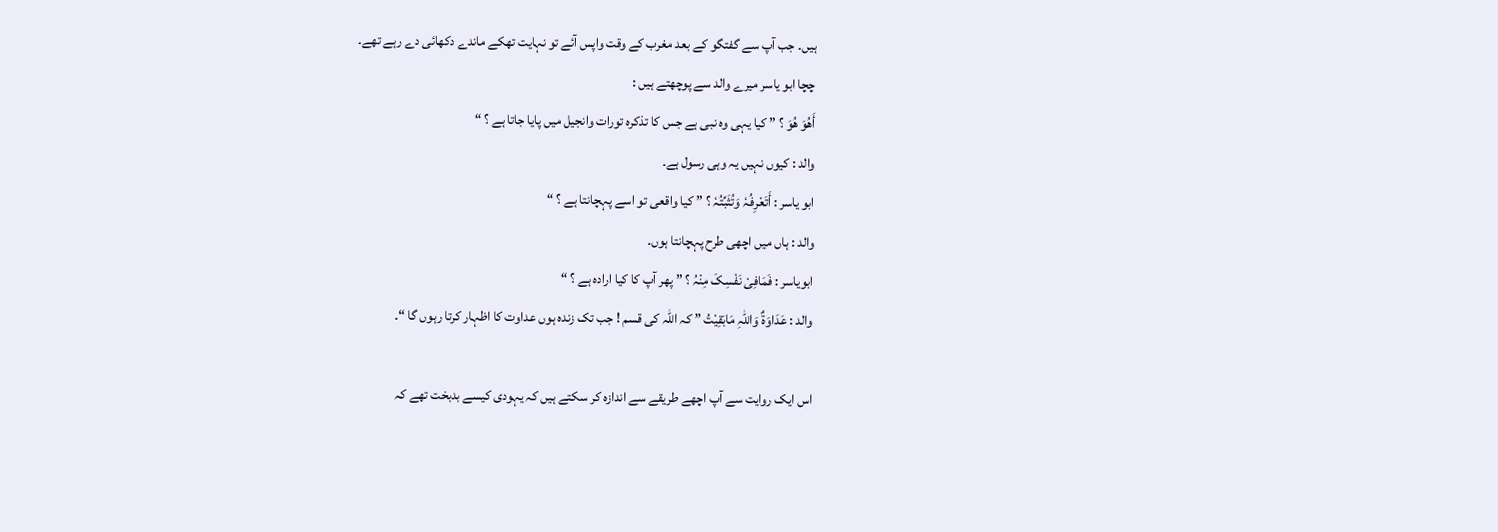ہیں۔ جب آپ سے گفتگو کے بعد مغرب کے وقت واپس آئے تو نہایت تھکے ماندے دکھائی دے رہے تھے۔
چچا ابو یاسر میرے والد سے پوچھتے ہیں :
أَھُوَ ھُوَ ؟ ” کیا یہی وہ نبی ہے جس کا تذکرہ تورات وانجیل میں پایا جاتا ہے ؟ “
والد : کیوں نہیں یہ وہی رسول ہے۔
ابو یاسر : أَتَعْرِفُہٗ وَتُثَبِّتُہٗ ؟ ” کیا واقعی تو اسے پہچانتا ہے ؟ “
والد : ہاں میں اچھی طرح پہچانتا ہوں۔
ابویاسر : فَمَافِیْ نَفْسِکَ مِنْہُ ؟ ” پھر آپ کا کیا ارادہ ہے ؟ “
والد : عَدَاوَۃٌ وَاللّٰہِ مَابَقِیْتُ ” کہ اللہ کی قسم ! جب تک زندہ ہوں عداوت کا اظہار کرتا رہوں گا “۔

اس ایک روایت سے آپ اچھے طریقے سے اندازہ کر سکتے ہیں کہ یہودی کیسے بدبخت تھے کہ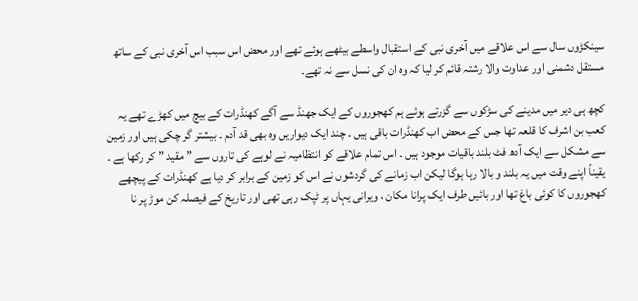سینکڑوں سال سے اس علاقے میں آخری نبی کے استقبال واسطے بیٹھے ہوئے تھے اور محض اس سبب اس آخری نبی کے ساتھ مستقل دشمنی اور عداوت والا رشتہ قائم کر لیا کہ وہ ان کی نسل سے نہ تھے۔

کچھ ہی دیر میں مدینے کی سڑکوں سے گزرتے ہوئے ہم کھجوروں کے ایک جھنڈ سے آگے کھنڈرات کے بیچ میں کھڑے تھے یہ کعب بن اشرف کا قلعہ تھا جس کے محض اب کھنڈرات باقی ہیں ۔ چند ایک دیواریں وہ بھی قد آدم ۔ بیشتر گر چکی ہیں اور زمین سے مشکل سے ایک آدھ فٹ بلند باقیات موجود ہیں ۔ اس تمام علاقے کو انتظامیہ نے لوہے کی تاروں سے ” مقید ” کر رکھا ہے ۔ یقیناً اپنے وقت میں یہ بلند و بالا رہا ہوگا لیکن اب زمانے کی گردشوں نے اس کو زمین کے برابر کر دیا ہے کھنڈرات کے پیچھے کھجوروں کا کوئی باغ تھا اور بائیں طرف ایک پرانا مکان ، ویرانی یہاں پر ٹپک رہی تھی اور تاریخ کے فیصلہ کن موڑ پر نا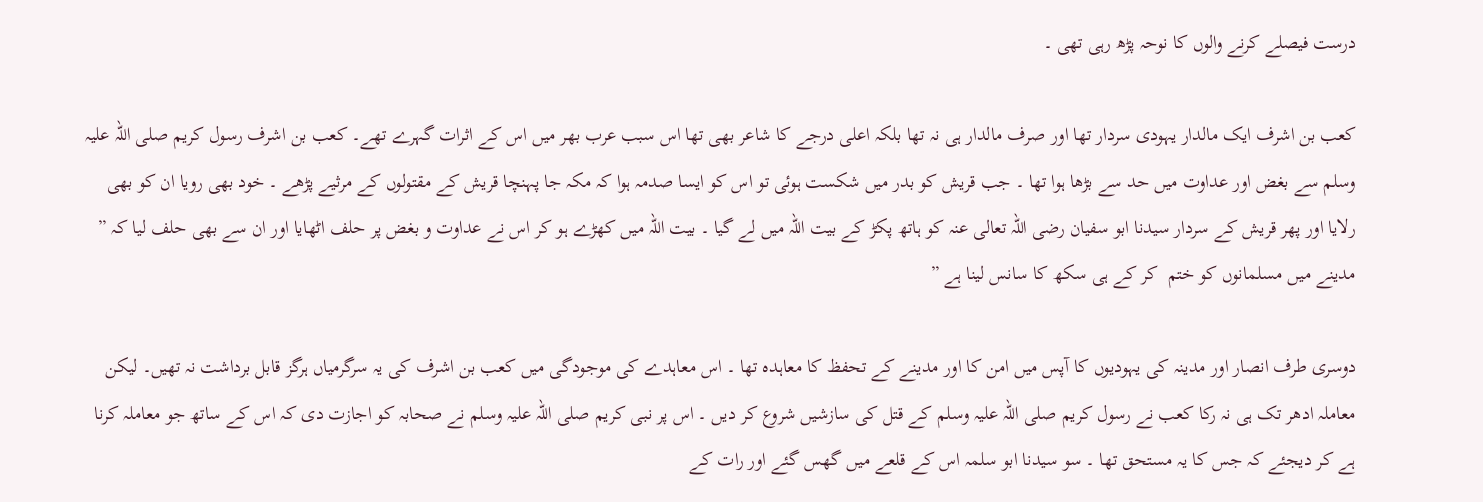درست فیصلے کرنے والوں کا نوحہ پڑھ رہی تھی ۔

کعب بن اشرف ایک مالدار یہودی سردار تھا اور صرف مالدار ہی نہ تھا بلکہ اعلی درجے کا شاعر بھی تھا اس سبب عرب بھر میں اس کے اثرات گہرے تھے۔ کعب بن اشرف رسول کریم صلی اللہ علیہ وسلم سے بغض اور عداوت میں حد سے بڑھا ہوا تھا ۔ جب قریش کو بدر میں شکست ہوئی تو اس کو ایسا صدمہ ہوا کہ مکہ جا پہنچا قریش کے مقتولوں کے مرثیے پڑھے ۔ خود بھی رویا ان کو بھی رلایا اور پھر قریش کے سردار سیدنا ابو سفیان رضی اللہ تعالی عنہ کو ہاتھ پکڑ کے بیت اللہ میں لے گیا ۔ بیت اللہ میں کھڑے ہو کر اس نے عداوت و بغض پر حلف اٹھایا اور ان سے بھی حلف لیا کہ ” مدینے میں مسلمانوں کو ختم  کر کے ہی سکھ کا سانس لینا ہے ”

دوسری طرف انصار اور مدینہ کی یہودیوں کا آپس میں امن کا اور مدینے کے تحفظ کا معاہدہ تھا ۔ اس معاہدے کی موجودگی میں کعب بن اشرف کی یہ سرگرمیاں ہرگز قابل برداشت نہ تھیں۔ لیکن معاملہ ادھر تک ہی نہ رکا کعب نے رسول کریم صلی اللہ علیہ وسلم کے قتل کی سازشیں شروع کر دیں ۔ اس پر نبی کریم صلی اللہ علیہ وسلم نے صحابہ کو اجازت دی کہ اس کے ساتھ جو معاملہ کرنا ہے کر دیجئے کہ جس کا یہ مستحق تھا ۔ سو سیدنا ابو سلمہ اس کے قلعے میں گھس گئے اور رات کے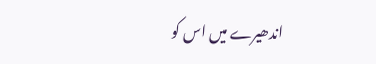اندھیرے میں اس کو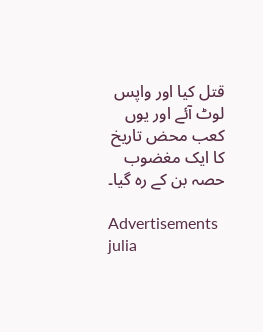قتل کیا اور واپس لوٹ آئے اور یوں کعب محض تاریخ کا ایک مغضوب حصہ بن کے رہ گیا۔

Advertisements
julia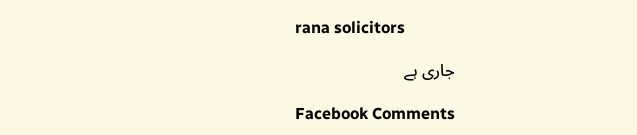rana solicitors

جاری ہے

Facebook Comments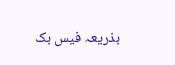بذریعہ فیس بک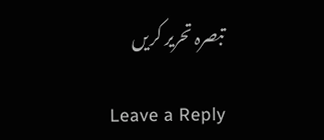تبصرہ تحریر کریں

Leave a Reply